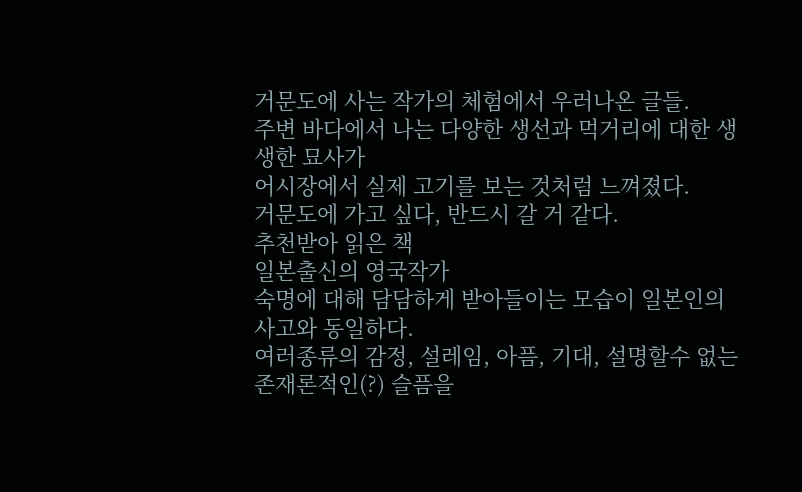거문도에 사는 작가의 체험에서 우러나온 글들.
주변 바다에서 나는 다양한 생선과 먹거리에 대한 생생한 묘사가
어시장에서 실제 고기를 보는 것처럼 느껴졌다.
거문도에 가고 싶다, 반드시 갈 거 같다.
추천받아 읽은 책
일본출신의 영국작가
숙명에 대해 담담하게 받아들이는 모습이 일본인의 사고와 동일하다.
여러종류의 감정, 설레임, 아픔, 기대, 설명할수 없는 존재론적인(?) 슬픔을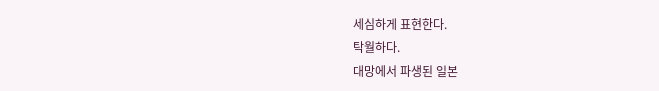세심하게 표현한다.
탁월하다.
대망에서 파생된 일본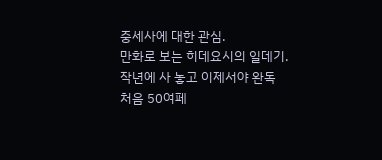중세사에 대한 관심.
만화로 보는 히데요시의 일데기.
작년에 사 놓고 이제서야 완독
처음 50여페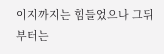이지까지는 힘들었으나 그뒤부터는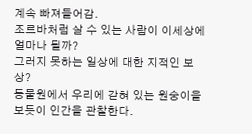계속 빠져들어감.
조르바처럼 살 수 있는 사람이 이세상에 얼마나 될까?
그러지 못하는 일상에 대한 지적인 보상?
동물원에서 우리에 갇혀 있는 원숭이을 보듯이 인간을 관찰한다.